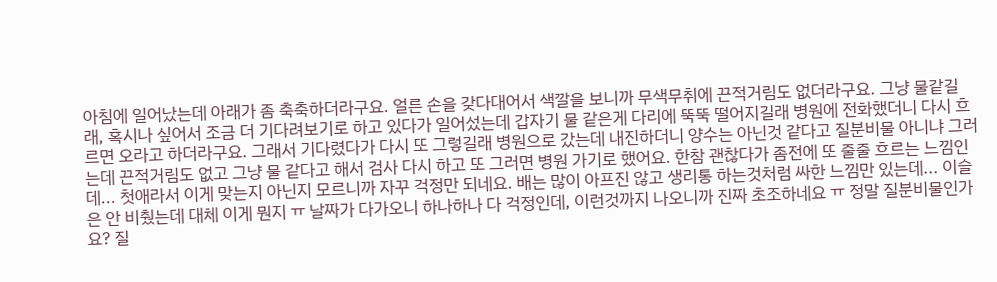아침에 일어났는데 아래가 좀 축축하더라구요. 얼른 손을 갖다대어서 색깔을 보니까 무색무취에 끈적거림도 없더라구요. 그냥 물같길래, 혹시나 싶어서 조금 더 기다려보기로 하고 있다가 일어섰는데 갑자기 물 같은게 다리에 뚝뚝 떨어지길래 병원에 전화했더니 다시 흐르면 오라고 하더라구요. 그래서 기다렸다가 다시 또 그렇길래 병원으로 갔는데 내진하더니 양수는 아닌것 같다고 질분비물 아니냐 그러는데 끈적거림도 없고 그냥 물 같다고 해서 검사 다시 하고 또 그러면 병원 가기로 했어요. 한참 괜찮다가 좀전에 또 줄줄 흐르는 느낌인데... 첫애라서 이게 맞는지 아닌지 모르니까 자꾸 걱정만 되네요. 배는 많이 아프진 않고 생리통 하는것처럼 싸한 느낌만 있는데... 이슬은 안 비췄는데 대체 이게 뭔지 ㅠ 날짜가 다가오니 하나하나 다 걱정인데, 이런것까지 나오니까 진짜 초조하네요 ㅠ 정말 질분비물인가요? 질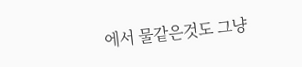에서 물같은것도 그냥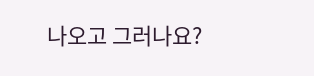나오고 그러나요?